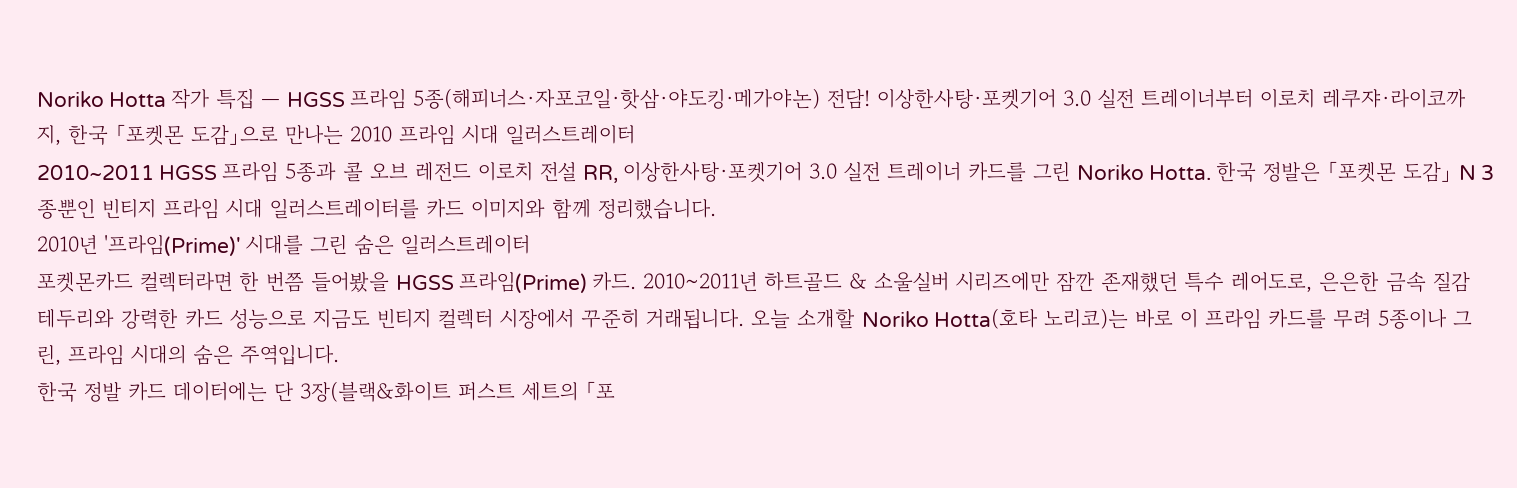Noriko Hotta 작가 특집 — HGSS 프라임 5종(해피너스·자포코일·핫삼·야도킹·메가야논) 전담! 이상한사탕·포켓기어 3.0 실전 트레이너부터 이로치 레쿠쟈·라이코까지, 한국 「포켓몬 도감」으로 만나는 2010 프라임 시대 일러스트레이터
2010~2011 HGSS 프라임 5종과 콜 오브 레전드 이로치 전설 RR, 이상한사탕·포켓기어 3.0 실전 트레이너 카드를 그린 Noriko Hotta. 한국 정발은 「포켓몬 도감」 N 3종뿐인 빈티지 프라임 시대 일러스트레이터를 카드 이미지와 함께 정리했습니다.
2010년 '프라임(Prime)' 시대를 그린 숨은 일러스트레이터
포켓몬카드 컬렉터라면 한 번쯤 들어봤을 HGSS 프라임(Prime) 카드. 2010~2011년 하트골드 & 소울실버 시리즈에만 잠깐 존재했던 특수 레어도로, 은은한 금속 질감 테두리와 강력한 카드 성능으로 지금도 빈티지 컬렉터 시장에서 꾸준히 거래됩니다. 오늘 소개할 Noriko Hotta(호타 노리코)는 바로 이 프라임 카드를 무려 5종이나 그린, 프라임 시대의 숨은 주역입니다.
한국 정발 카드 데이터에는 단 3장(블랙&화이트 퍼스트 세트의 「포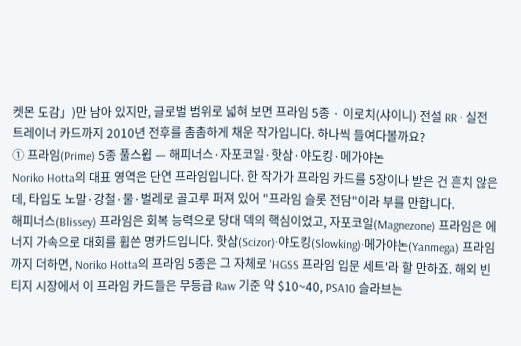켓몬 도감」)만 남아 있지만, 글로벌 범위로 넓혀 보면 프라임 5종 · 이로치(샤이니) 전설 RR · 실전 트레이너 카드까지 2010년 전후를 촘촘하게 채운 작가입니다. 하나씩 들여다볼까요?
① 프라임(Prime) 5종 풀스윕 — 해피너스·자포코일·핫삼·야도킹·메가야논
Noriko Hotta의 대표 영역은 단연 프라임입니다. 한 작가가 프라임 카드를 5장이나 받은 건 흔치 않은데, 타입도 노말·강철·물·벌레로 골고루 퍼져 있어 "프라임 슬롯 전담"이라 부를 만합니다.
해피너스(Blissey) 프라임은 회복 능력으로 당대 덱의 핵심이었고, 자포코일(Magnezone) 프라임은 에너지 가속으로 대회를 휩쓴 명카드입니다. 핫삼(Scizor)·야도킹(Slowking)·메가야논(Yanmega) 프라임까지 더하면, Noriko Hotta의 프라임 5종은 그 자체로 'HGSS 프라임 입문 세트'라 할 만하죠. 해외 빈티지 시장에서 이 프라임 카드들은 무등급 Raw 기준 약 $10~40, PSA10 슬라브는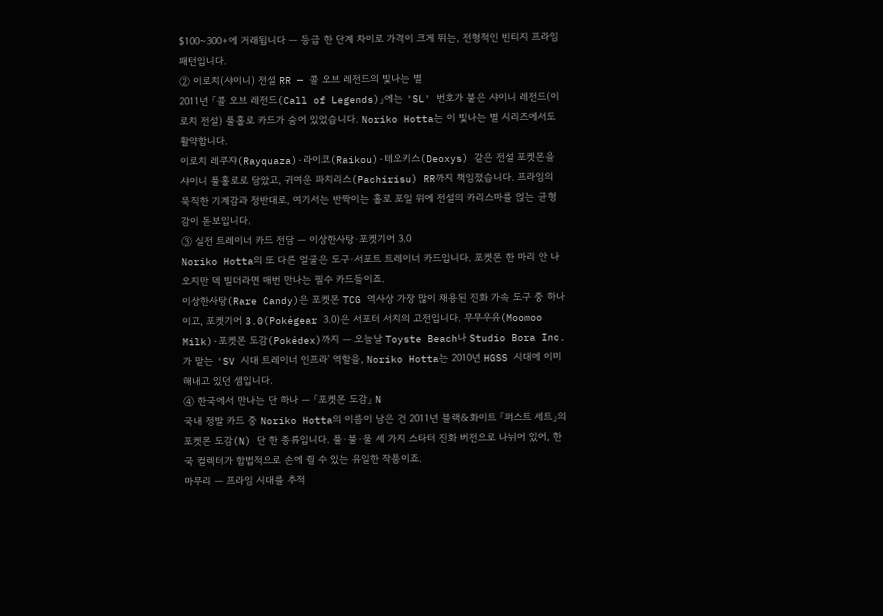$100~300+에 거래됩니다 — 등급 한 단계 차이로 가격이 크게 뛰는, 전형적인 빈티지 프라임 패턴입니다.
② 이로치(샤이니) 전설 RR — 콜 오브 레전드의 빛나는 별
2011년 「콜 오브 레전드(Call of Legends)」에는 'SL' 번호가 붙은 샤이니 레전드(이로치 전설) 풀홀로 카드가 숨어 있었습니다. Noriko Hotta는 이 빛나는 별 시리즈에서도 활약합니다.
이로치 레쿠쟈(Rayquaza)·라이코(Raikou)·테오키스(Deoxys) 같은 전설 포켓몬을 샤이니 풀홀로로 담았고, 귀여운 파치리스(Pachirisu) RR까지 책임졌습니다. 프라임의 묵직한 기계감과 정반대로, 여기서는 반짝이는 홀로 포일 위에 전설의 카리스마를 얹는 균형감이 돋보입니다.
③ 실전 트레이너 카드 전담 — 이상한사탕·포켓기어 3.0
Noriko Hotta의 또 다른 얼굴은 도구·서포트 트레이너 카드입니다. 포켓몬 한 마리 안 나오지만 덱 빌더라면 매번 만나는 필수 카드들이죠.
이상한사탕(Rare Candy)은 포켓몬 TCG 역사상 가장 많이 채용된 진화 가속 도구 중 하나이고, 포켓기어 3.0(Pokégear 3.0)은 서포터 서치의 고전입니다. 무무우유(Moomoo Milk)·포켓몬 도감(Pokédex)까지 — 오늘날 Toyste Beach나 Studio Bora Inc.가 맡는 'SV 시대 트레이너 인프라' 역할을, Noriko Hotta는 2010년 HGSS 시대에 이미 해내고 있던 셈입니다.
④ 한국에서 만나는 단 하나 — 「포켓몬 도감」 N
국내 정발 카드 중 Noriko Hotta의 이름이 남은 건 2011년 블랙&화이트 「퍼스트 세트」의 포켓몬 도감(N) 단 한 종류입니다. 풀·불·물 세 가지 스타터 진화 버전으로 나뉘어 있어, 한국 컬렉터가 합법적으로 손에 쥘 수 있는 유일한 작품이죠.
마무리 — 프라임 시대를 추적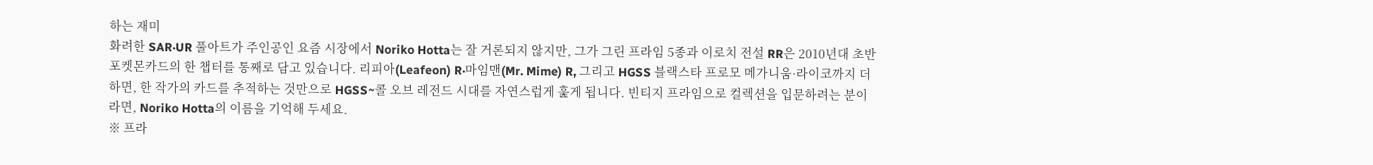하는 재미
화려한 SAR·UR 풀아트가 주인공인 요즘 시장에서 Noriko Hotta는 잘 거론되지 않지만, 그가 그린 프라임 5종과 이로치 전설 RR은 2010년대 초반 포켓몬카드의 한 챕터를 통째로 담고 있습니다. 리피아(Leafeon) R·마임맨(Mr. Mime) R, 그리고 HGSS 블랙스타 프로모 메가니움·라이코까지 더하면, 한 작가의 카드를 추적하는 것만으로 HGSS~콜 오브 레전드 시대를 자연스럽게 훑게 됩니다. 빈티지 프라임으로 컬렉션을 입문하려는 분이라면, Noriko Hotta의 이름을 기억해 두세요.
※ 프라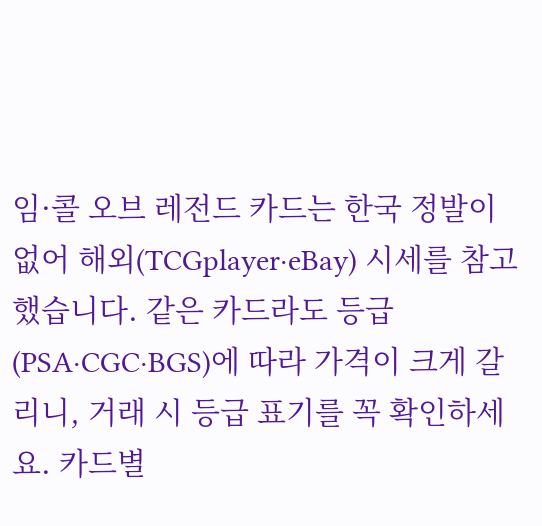임·콜 오브 레전드 카드는 한국 정발이 없어 해외(TCGplayer·eBay) 시세를 참고했습니다. 같은 카드라도 등급(PSA·CGC·BGS)에 따라 가격이 크게 갈리니, 거래 시 등급 표기를 꼭 확인하세요. 카드별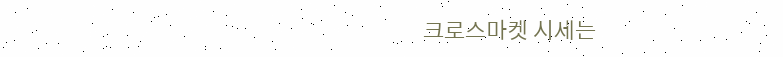크로스마켓 시세는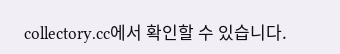collectory.cc에서 확인할 수 있습니다.